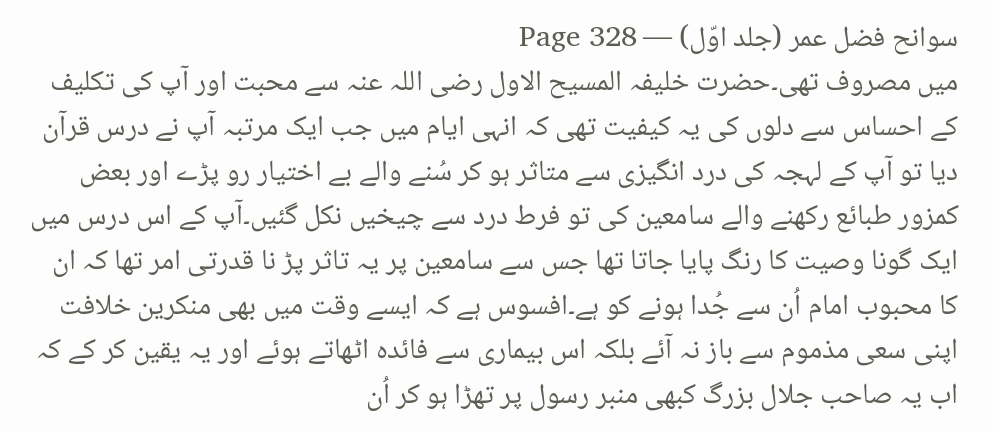سوانح فضل عمر (جلد اوّل) — Page 328
میں مصروف تھی۔حضرت خلیفہ المسیح الاول رضی اللہ عنہ سے محبت اور آپ کی تکلیف کے احساس سے دلوں کی یہ کیفیت تھی کہ انہی ایام میں جب ایک مرتبہ آپ نے درس قرآن دیا تو آپ کے لہجہ کی درد انگیزی سے متاثر ہو کر سُنے والے بے اختیار رو پڑے اور بعض کمزور طبائع رکھنے والے سامعین کی تو فرط درد سے چیخیں نکل گئیں۔آپ کے اس درس میں ایک گونا وصیت کا رنگ پایا جاتا تھا جس سے سامعین پر یہ تاثر پڑ نا قدرتی امر تھا کہ ان کا محبوب امام اُن سے جُدا ہونے کو ہے۔افسوس ہے کہ ایسے وقت میں بھی منکرین خلافت اپنی سعی مذموم سے باز نہ آئے بلکہ اس بیماری سے فائدہ اٹھاتے ہوئے اور یہ یقین کر کے کہ اب یہ صاحب جلال بزرگ کبھی منبر رسول پر تھڑا ہو کر اُن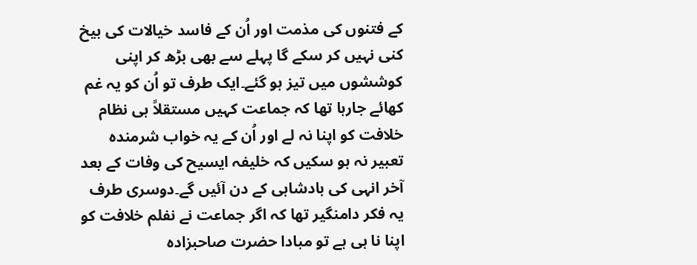کے فتنوں کی مذمت اور اُن کے فاسد خیالات کی بیخ کنی نہیں کر سکے گا پہلے سے بھی بڑھ کر اپنی کوششوں میں تیز ہو گئے۔ایک طرف تو اُن کو یہ غم کھائے جارہا تھا کہ جماعت کہیں مستقلاً ہی نظام خلافت کو اپنا نہ لے اور اُن کے یہ خواب شرمندہ تعبیر نہ ہو سکیں کہ خلیفہ ایسیح کی وفات کے بعد آخر انہی کی بادشاہی کے دن آئیں گے۔دوسری طرف یہ فکر دامنگیر تھا کہ اگر جماعت نے نفلم خلافت کو اپنا نا ہی ہے تو مبادا حضرت صاحبزادہ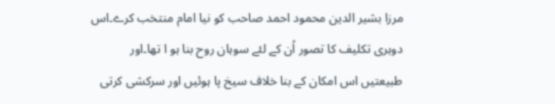مرزا بشیر الدین محمود احمد صاحب کو نیا امام منتخب کرے۔اس دوہری تکلیف کا تصور اُن کے لئے سوہان روح بنا ہو ا تھا۔اور طبیعتیں اس امکان کے بنا خلاف سیخ پا ہوئیں اور سرکشی کرتی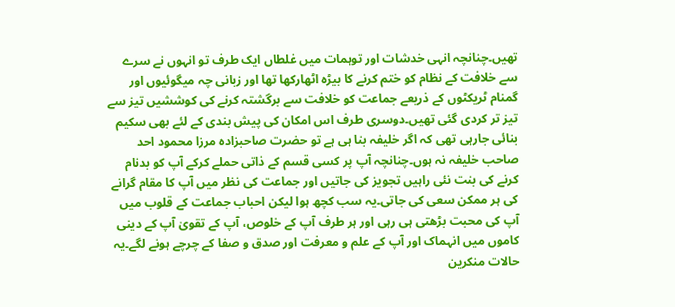تھیں۔چنانچہ انہی خدشات اور توہمات میں غلطاں ایک طرف تو انہوں نے سرے سے خلافت کے نظام کو ختم کرنے کا بیڑہ اٹھارکھا تھا اور زبانی چہ میگوئیوں اور گمنام ٹریکٹوں کے ذریعے جماعت کو خلافت سے برگشتہ کرنے کی کوششیں تیز سے تیز تر کردی گئی تھیں۔دوسری طرف اس امکان کی پیش بندی کے لئے بھی سکیم بنائی جارہی تھی کہ اگر خلیفہ بنا ہی ہے تو حضرت صاحبزادہ مرزا محمود احد صاحب خلیفہ نہ ہوں۔چنانچہ آپ پر کسی قسم کے ذاتی حملے کرکے آپ کو بدنام کرنے کی بنت نئی راہیں تجویز کی جاتیں اور جماعت کی نظر میں آپ کا مقام گرانے کی ہر ممکن سعی کی جاتی۔یہ سب کچھ ہوا لیکن احباب جماعت کے قلوب میں آپ کی محبت بڑھتی ہی رہی اور ہر طرف آپ کے خلوص، آپ کے تقویٰ آپ کے دینی کاموں میں انہماک اور آپ کے علم و معرفت اور صدق و صفا کے چرچے ہونے لگے۔یہ حالات منکرین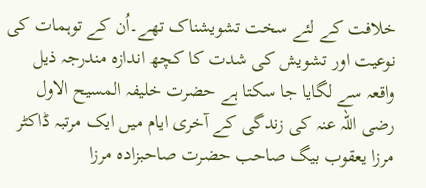خلافت کے لئے سخت تشویشناک تھے۔اُن کے توہمات کی نوعیت اور تشویش کی شدت کا کچھ اندازہ مندرجہ ذیل واقعہ سے لگایا جا سکتا ہے حضرت خلیفہ المسیح الاول رضی اللہ عنہ کی زندگی کے آخری ایام میں ایک مرتبہ ڈاکٹر مرزا یعقوب بیگ صاحب حضرت صاحبزادہ مرزا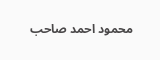محمود احمد صاحب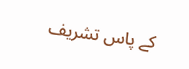کے پاس تشریف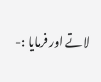لاتے اور فرمایا :-